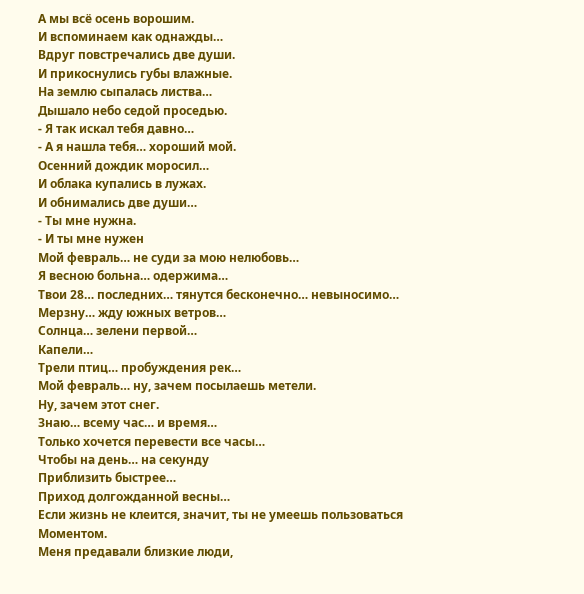А мы всё осень ворошим.
И вспоминаем как однажды…
Вдруг повстречались две души.
И прикоснулись губы влажные.
На землю сыпалась листва…
Дышало небо седой проседью.
- Я так искал тебя давно…
- А я нашла тебя… хороший мой.
Осенний дождик моросил…
И облака купались в лужах.
И обнимались две души…
- Ты мне нужна.
- И ты мне нужен
Мой февраль… не суди за мою нелюбовь…
Я весною больна… одержима…
Твои 28… последних… тянутся бесконечно… невыносимо…
Мерзну… жду южных ветров…
Солнца… зелени первой…
Капели…
Трели птиц… пробуждения рек…
Мой февраль… ну, зачем посылаешь метели.
Ну, зачем этот снег.
Знаю… всему час… и время…
Только хочется перевести все часы…
Чтобы на день… на секунду
Приблизить быстрее…
Приход долгожданной весны…
Если жизнь не клеится, значит, ты не умеешь пользоваться Моментом.
Меня предавали близкие люди,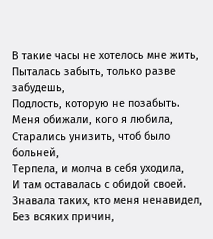В такие часы не хотелось мне жить,
Пыталась забыть, только разве забудешь,
Подлость, которую не позабыть.
Меня обижали, кого я любила,
Старались унизить, чтоб было больней,
Терпела, и молча в себя уходила,
И там оставалась с обидой своей.
Знавала таких, кто меня ненавидел,
Без всяких причин,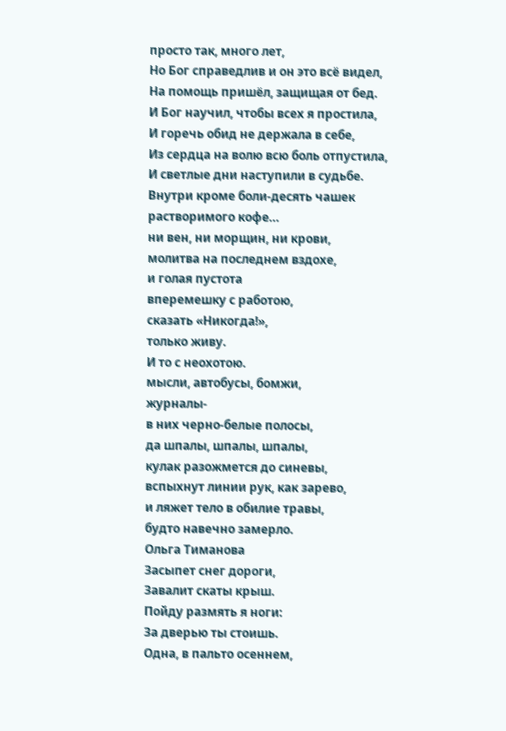просто так, много лет,
Но Бог справедлив и он это всё видел,
На помощь пришёл, защищая от бед.
И Бог научил, чтобы всех я простила,
И горечь обид не держала в себе,
Из сердца на волю всю боль отпустила,
И светлые дни наступили в судьбе.
Внутри кроме боли-десять чашек
растворимого кофе…
ни вен, ни морщин, ни крови,
молитва на последнем вздохе,
и голая пустота
вперемешку с работою,
сказать «Никогда!»,
только живу.
И то с неохотою.
мысли, автобусы, бомжи,
журналы-
в них черно-белые полосы,
да шпалы, шпалы, шпалы,
кулак разожмется до синевы,
вспыхнут линии рук, как зарево,
и ляжет тело в обилие травы,
будто навечно замерло.
Ольга Тиманова
Засыпет снег дороги,
Завалит скаты крыш.
Пойду размять я ноги:
За дверью ты стоишь.
Одна, в пальто осеннем,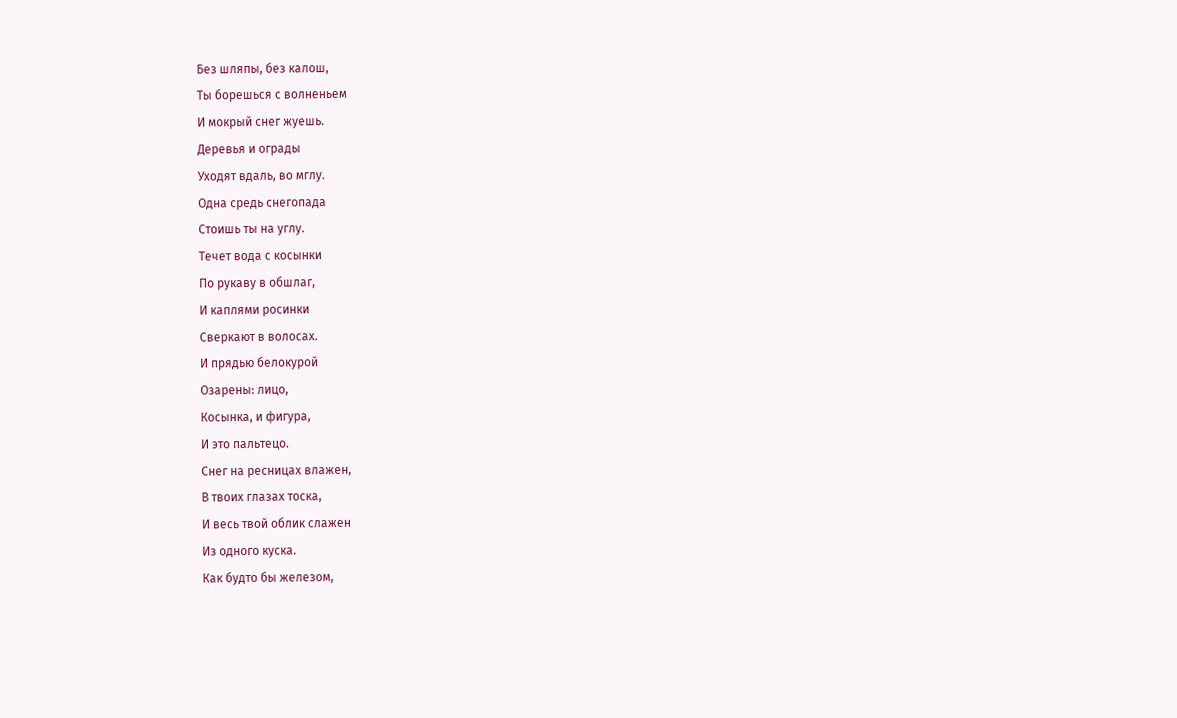Без шляпы, без калош,
Ты борешься с волненьем
И мокрый снег жуешь.
Деревья и ограды
Уходят вдаль, во мглу.
Одна средь снегопада
Стоишь ты на углу.
Течет вода с косынки
По рукаву в обшлаг,
И каплями росинки
Сверкают в волосах.
И прядью белокурой
Озарены: лицо,
Косынка, и фигура,
И это пальтецо.
Снег на ресницах влажен,
В твоих глазах тоска,
И весь твой облик слажен
Из одного куска.
Как будто бы железом,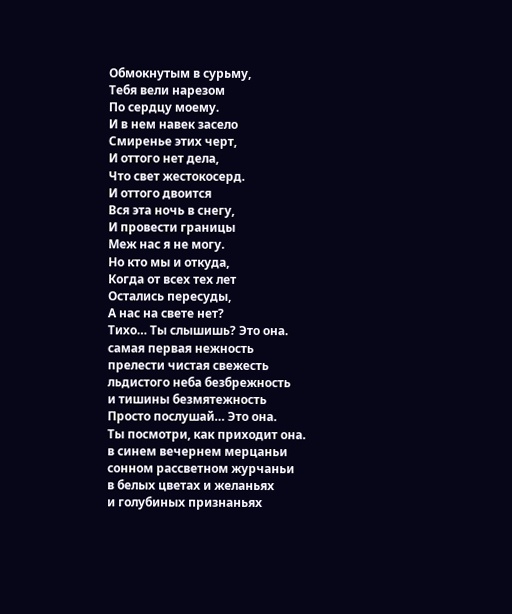Обмокнутым в сурьму,
Тебя вели нарезом
По сердцу моему.
И в нем навек засело
Смиренье этих черт,
И оттого нет дела,
Что свет жестокосерд.
И оттого двоится
Вся эта ночь в снегу,
И провести границы
Меж нас я не могу.
Но кто мы и откуда,
Когда от всех тех лет
Остались пересуды,
А нас на свете нет?
Тихо… Ты слышишь? Это она.
самая первая нежность
прелести чистая свежесть
льдистого неба безбрежность
и тишины безмятежность
Просто послушай… Это она.
Ты посмотри, как приходит она.
в синем вечернем мерцаньи
сонном рассветном журчаньи
в белых цветах и желаньях
и голубиных признаньях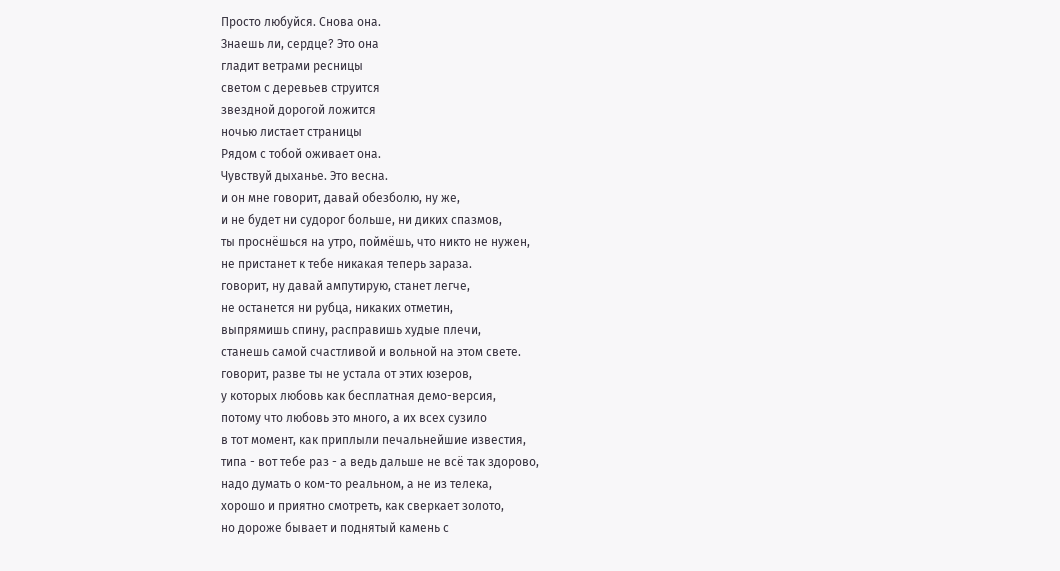Просто любуйся. Снова она.
Знаешь ли, сердце? Это она
гладит ветрами ресницы
светом с деревьев струится
звездной дорогой ложится
ночью листает страницы
Рядом с тобой оживает она.
Чувствуй дыханье. Это весна.
и он мне говорит, давай обезболю, ну же,
и не будет ни судорог больше, ни диких спазмов,
ты проснёшься на утро, поймёшь, что никто не нужен,
не пристанет к тебе никакая теперь зараза.
говорит, ну давай ампутирую, станет легче,
не останется ни рубца, никаких отметин,
выпрямишь спину, расправишь худые плечи,
станешь самой счастливой и вольной на этом свете.
говорит, разве ты не устала от этих юзеров,
у которых любовь как бесплатная демо-версия,
потому что любовь это много, а их всех сузило
в тот момент, как приплыли печальнейшие известия,
типа - вот тебе раз - а ведь дальше не всё так здорово,
надо думать о ком-то реальном, а не из телека,
хорошо и приятно смотреть, как сверкает золото,
но дороже бывает и поднятый камень с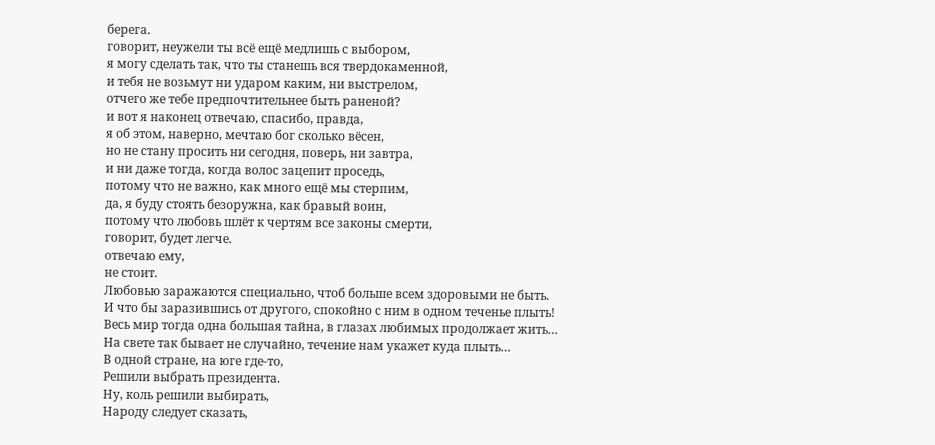берега.
говорит, неужели ты всё ещё медлишь с выбором,
я могу сделать так, что ты станешь вся твердокаменной,
и тебя не возьмут ни ударом каким, ни выстрелом,
отчего же тебе предпочтительнее быть раненой?
и вот я наконец отвечаю, спасибо, правда,
я об этом, наверно, мечтаю бог сколько вёсен,
но не стану просить ни сегодня, поверь, ни завтра,
и ни даже тогда, когда волос зацепит проседь,
потому что не важно, как много ещё мы стерпим,
да, я буду стоять безоружна, как бравый воин,
потому что любовь шлёт к чертям все законы смерти,
говорит, будет легче.
отвечаю ему,
не стоит.
Любовью заражаются специально, чтоб больше всем здоровыми не быть.
И что бы заразившись от другого, спокойно с ним в одном теченье плыть!
Весь мир тогда одна большая тайна, в глазах любимых продолжает жить…
На свете так бывает не случайно, течение нам укажет куда плыть…
В одной стране, на юге где-то,
Решили выбрать президента.
Ну, коль решили выбирать,
Народу следует сказать,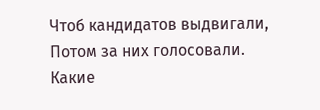Чтоб кандидатов выдвигали,
Потом за них голосовали.
Какие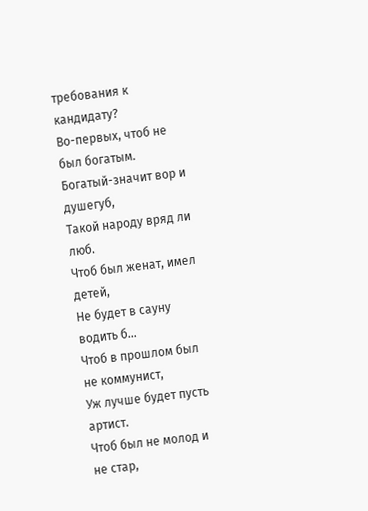требования к кандидату?
Во-первых, чтоб не был богатым.
Богатый-значит вор и душегуб,
Такой народу вряд ли люб.
Чтоб был женат, имел детей,
Не будет в сауну водить б…
Чтоб в прошлом был не коммунист,
Уж лучше будет пусть артист.
Чтоб был не молод и не стар,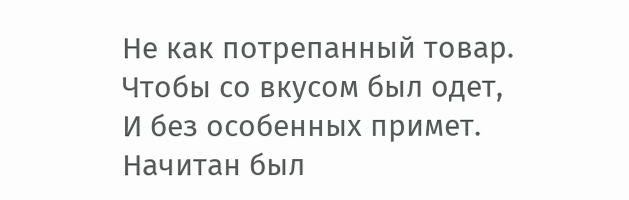Не как потрепанный товар.
Чтобы со вкусом был одет,
И без особенных примет.
Начитан был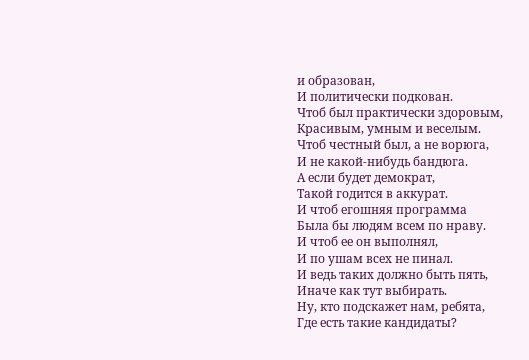и образован,
И политически подкован.
Чтоб был практически здоровым,
Красивым, умным и веселым.
Чтоб честный был, а не ворюга,
И не какой-нибудь бандюга.
А если будет демократ,
Такой годится в аккурат.
И чтоб егошняя программа
Была бы людям всем по нраву.
И чтоб ее он выполнял,
И по ушам всех не пинал.
И ведь таких должно быть пять,
Иначе как тут выбирать.
Ну, кто подскажет нам, ребята,
Где есть такие кандидаты?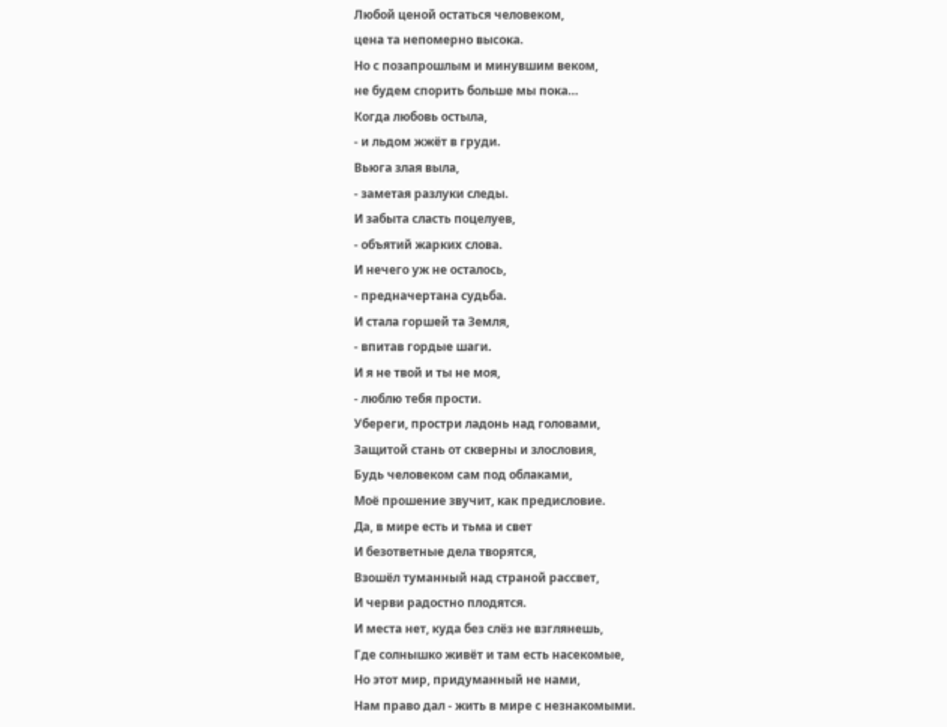Любой ценой остаться человеком,
цена та непомерно высока.
Но с позапрошлым и минувшим веком,
не будем спорить больше мы пока…
Когда любовь остыла,
- и льдом жжёт в груди.
Вьюга злая выла,
- заметая разлуки следы.
И забыта сласть поцелуев,
- объятий жарких слова.
И нечего уж не осталось,
- предначертана судьба.
И стала горшей та Земля,
- впитав гордые шаги.
И я не твой и ты не моя,
- люблю тебя прости.
Убереги, простри ладонь над головами,
Защитой стань от скверны и злословия,
Будь человеком сам под облаками,
Моё прошение звучит, как предисловие.
Да, в мире есть и тьма и свет
И безответные дела творятся,
Взошёл туманный над страной рассвет,
И черви радостно плодятся.
И места нет, куда без слёз не взглянешь,
Где солнышко живёт и там есть насекомые,
Но этот мир, придуманный не нами,
Нам право дал - жить в мире с незнакомыми.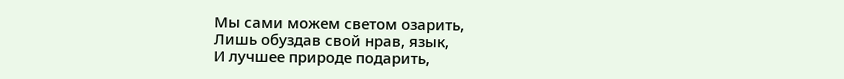Мы сами можем светом озарить,
Лишь обуздав свой нрав, язык,
И лучшее природе подарить,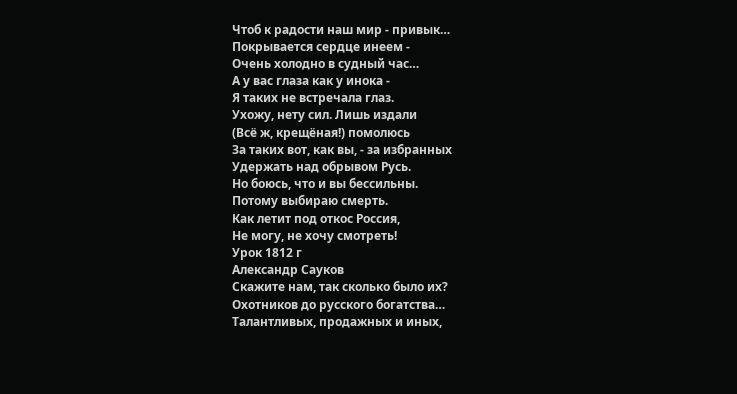Чтоб к радости наш мир - привык…
Покрывается сердце инеем -
Очень холодно в судный час…
А у вас глаза как у инока -
Я таких не встречала глаз.
Ухожу, нету сил. Лишь издали
(Всё ж, крещёная!) помолюсь
За таких вот, как вы, - за избранных
Удержать над обрывом Русь.
Но боюсь, что и вы бессильны.
Потому выбираю смерть.
Как летит под откос Россия,
Не могу, не хочу смотреть!
Урок 1812 г
Александр Сауков
Скажите нам, так сколько было их?
Охотников до русского богатства…
Талантливых, продажных и иных,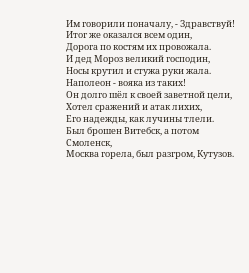Им говорили поначалу, - Здравствуй!
Итог же оказался всем один,
Дорога по костям их провожала.
И дед Мороз великий господин,
Носы крутил и стужа руки жала.
Наполеон - вояка из таких!
Он долго шёл к своей заветной цели,
Хотел сражений и атак лихих,
Его надежды, как лучины тлели.
Был брошен Витебск, а потом Смоленск,
Москва горела, был разгром, Кутузов.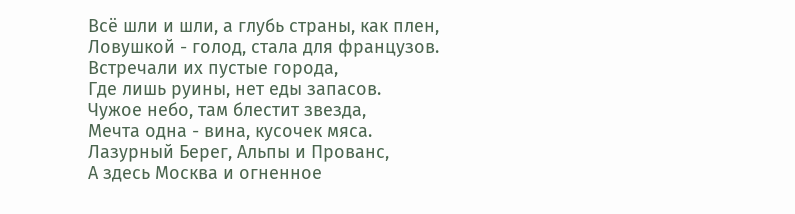Всё шли и шли, а глубь страны, как плен,
Ловушкой - голод, стала для французов.
Встречали их пустые города,
Где лишь руины, нет еды запасов.
Чужое небо, там блестит звезда,
Мечта одна - вина, кусочек мяса.
Лазурный Берег, Альпы и Прованс,
А здесь Москва и огненное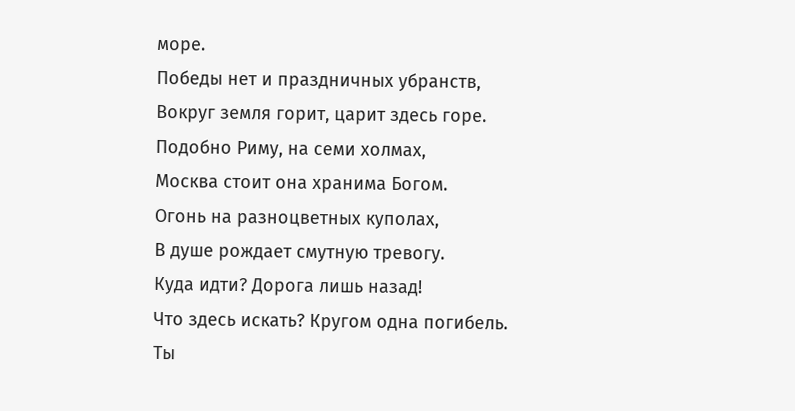море.
Победы нет и праздничных убранств,
Вокруг земля горит, царит здесь горе.
Подобно Риму, на семи холмах,
Москва стоит она хранима Богом.
Огонь на разноцветных куполах,
В душе рождает смутную тревогу.
Куда идти? Дорога лишь назад!
Что здесь искать? Кругом одна погибель.
Ты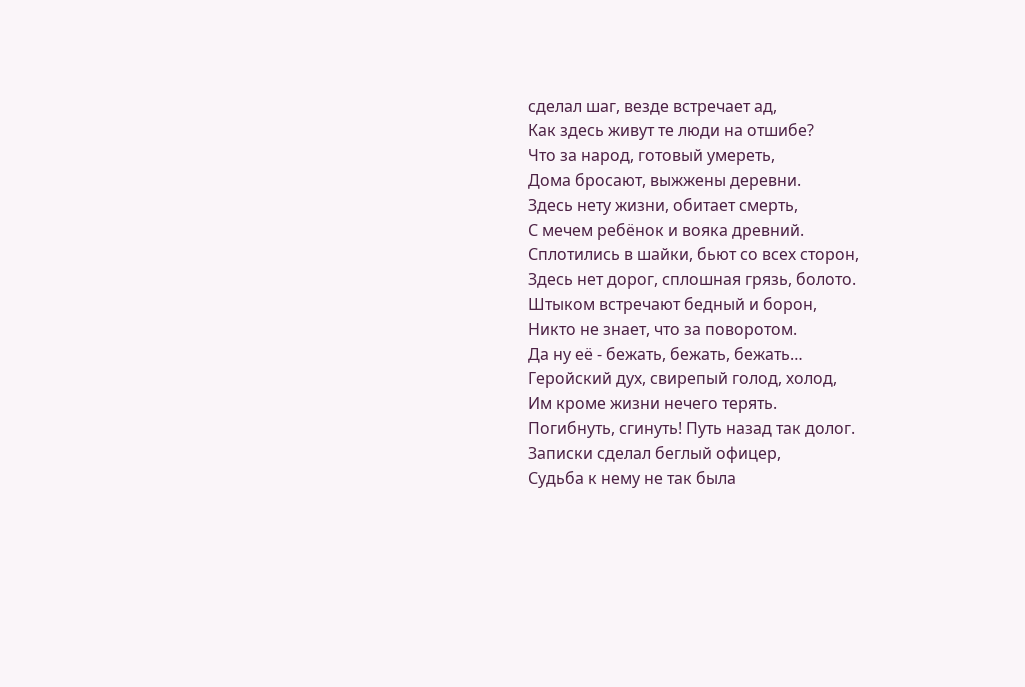сделал шаг, везде встречает ад,
Как здесь живут те люди на отшибе?
Что за народ, готовый умереть,
Дома бросают, выжжены деревни.
Здесь нету жизни, обитает смерть,
С мечем ребёнок и вояка древний.
Сплотились в шайки, бьют со всех сторон,
Здесь нет дорог, сплошная грязь, болото.
Штыком встречают бедный и борон,
Никто не знает, что за поворотом.
Да ну её - бежать, бежать, бежать…
Геройский дух, свирепый голод, холод,
Им кроме жизни нечего терять.
Погибнуть, сгинуть! Путь назад так долог.
Записки сделал беглый офицер,
Судьба к нему не так была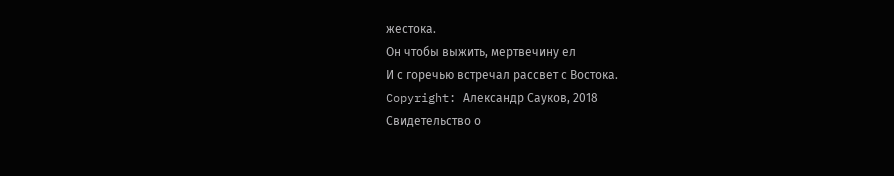жестока.
Он чтобы выжить, мертвечину ел
И с горечью встречал рассвет с Востока.
Copyright: Александр Сауков, 2018
Свидетельство о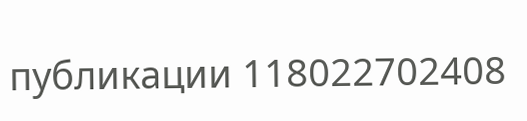публикации 118022702408